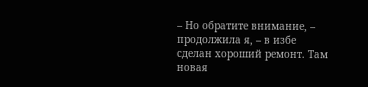– Но обратите внимание, – продолжила я, – в избе сделан хороший ремонт. Там новая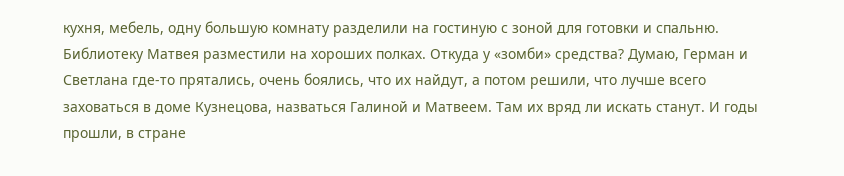кухня, мебель, одну большую комнату разделили на гостиную с зоной для готовки и спальню. Библиотеку Матвея разместили на хороших полках. Откуда у «зомби» средства? Думаю, Герман и Светлана где-то прятались, очень боялись, что их найдут, а потом решили, что лучше всего заховаться в доме Кузнецова, назваться Галиной и Матвеем. Там их вряд ли искать станут. И годы прошли, в стране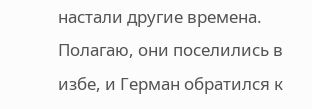настали другие времена. Полагаю, они поселились в избе, и Герман обратился к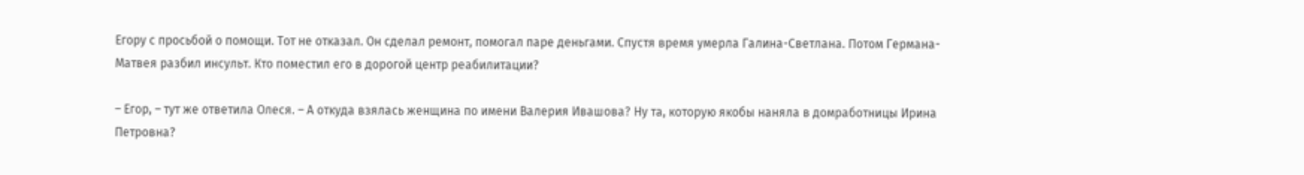Егору с просьбой о помощи. Тот не отказал. Он сделал ремонт, помогал паре деньгами. Спустя время умерла Галина-Светлана. Потом Германа-Матвея разбил инсульт. Кто поместил его в дорогой центр реабилитации?

– Егор, – тут же ответила Олеся. – А откуда взялась женщина по имени Валерия Ивашова? Ну та, которую якобы наняла в домработницы Ирина Петровна?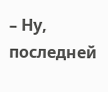– Ну, последней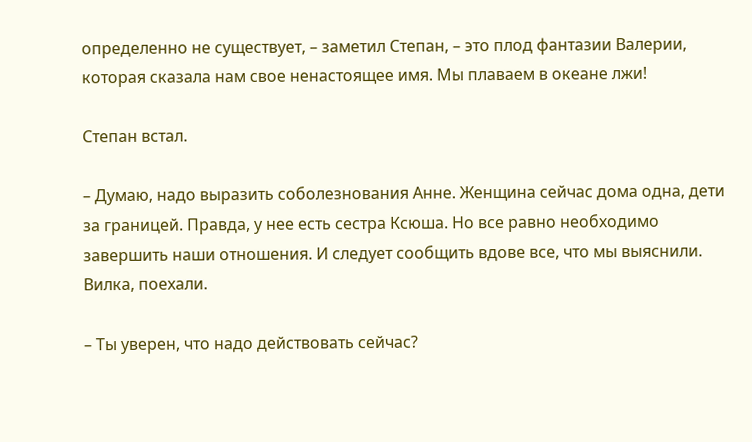определенно не существует, – заметил Степан, – это плод фантазии Валерии, которая сказала нам свое ненастоящее имя. Мы плаваем в океане лжи!

Степан встал.

– Думаю, надо выразить соболезнования Анне. Женщина сейчас дома одна, дети за границей. Правда, у нее есть сестра Ксюша. Но все равно необходимо завершить наши отношения. И следует сообщить вдове все, что мы выяснили. Вилка, поехали.

– Ты уверен, что надо действовать сейчас?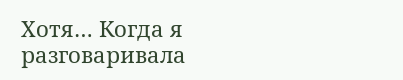Хотя… Когда я разговаривала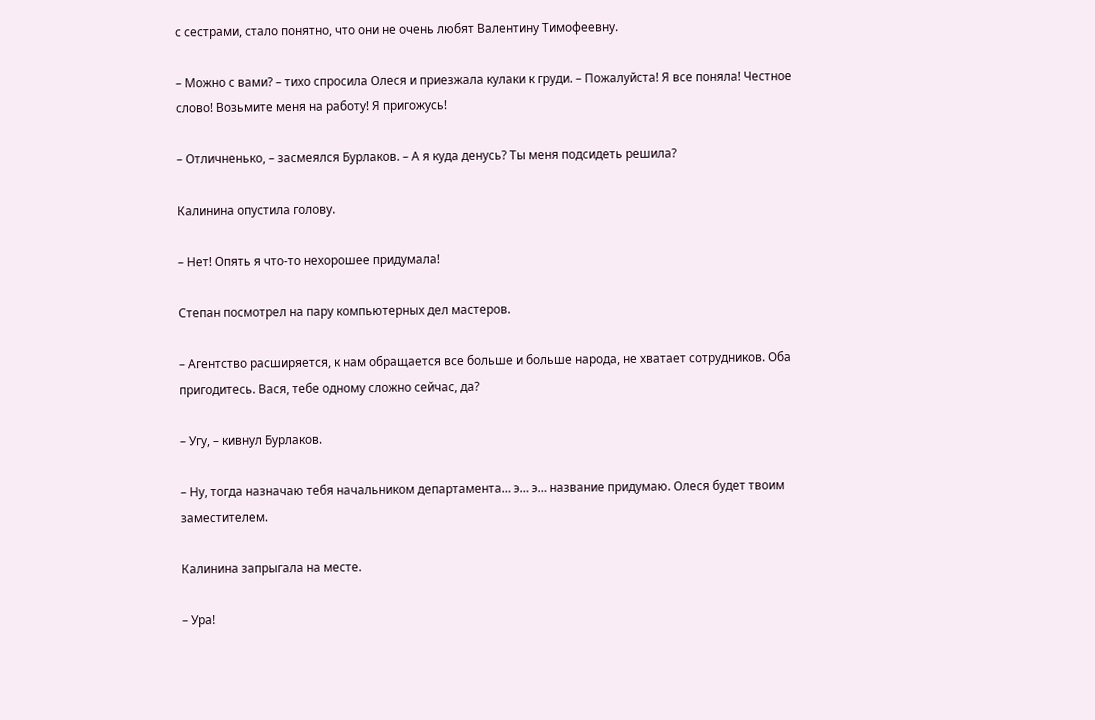с сестрами, стало понятно, что они не очень любят Валентину Тимофеевну.

– Можно с вами? – тихо спросила Олеся и приезжала кулаки к груди. – Пожалуйста! Я все поняла! Честное слово! Возьмите меня на работу! Я пригожусь!

– Отличненько, – засмеялся Бурлаков. – А я куда денусь? Ты меня подсидеть решила?

Калинина опустила голову.

– Нет! Опять я что-то нехорошее придумала!

Степан посмотрел на пару компьютерных дел мастеров.

– Агентство расширяется, к нам обращается все больше и больше народа, не хватает сотрудников. Оба пригодитесь. Вася, тебе одному сложно сейчас, да?

– Угу, – кивнул Бурлаков.

– Ну, тогда назначаю тебя начальником департамента… э… э… название придумаю. Олеся будет твоим заместителем.

Калинина запрыгала на месте.

– Ура!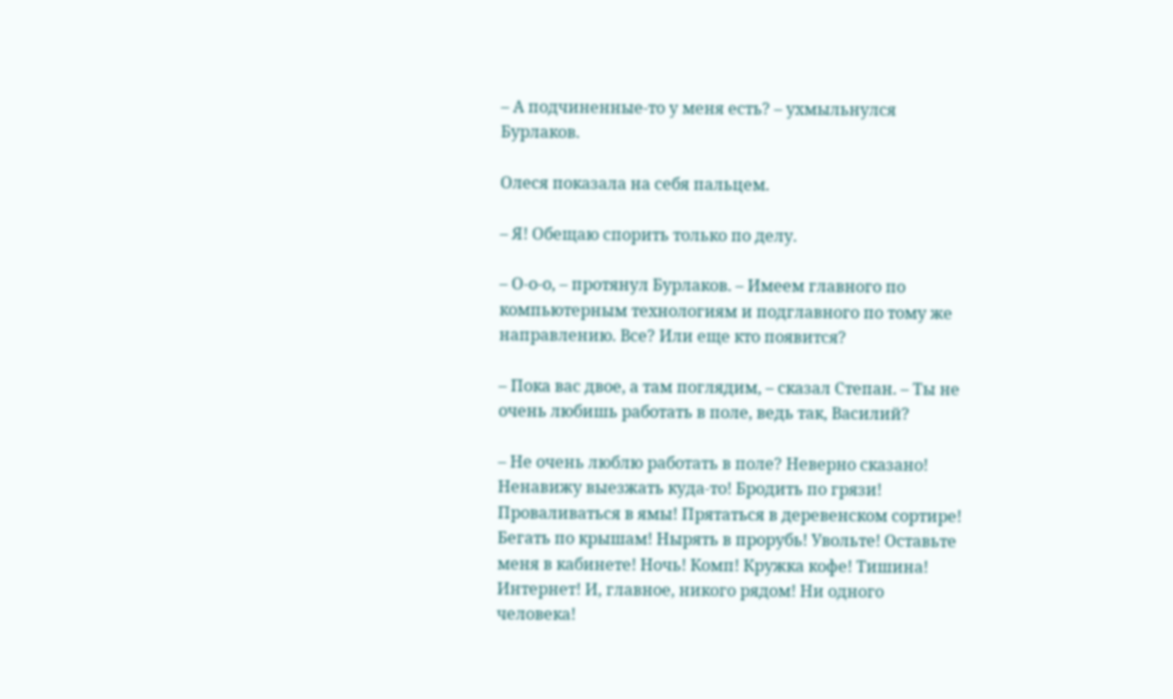– А подчиненные-то у меня есть? – ухмыльнулся Бурлаков.

Олеся показала на себя пальцем.

– Я! Обещаю спорить только по делу.

– О-о-о, – протянул Бурлаков. – Имеем главного по компьютерным технологиям и подглавного по тому же направлению. Все? Или еще кто появится?

– Пока вас двое, а там поглядим, – сказал Степан. – Ты не очень любишь работать в поле, ведь так, Василий?

– Не очень люблю работать в поле? Неверно сказано! Ненавижу выезжать куда-то! Бродить по грязи! Проваливаться в ямы! Прятаться в деревенском сортире! Бегать по крышам! Нырять в прорубь! Увольте! Оставьте меня в кабинете! Ночь! Комп! Кружка кофе! Тишина! Интернет! И, главное, никого рядом! Ни одного человека!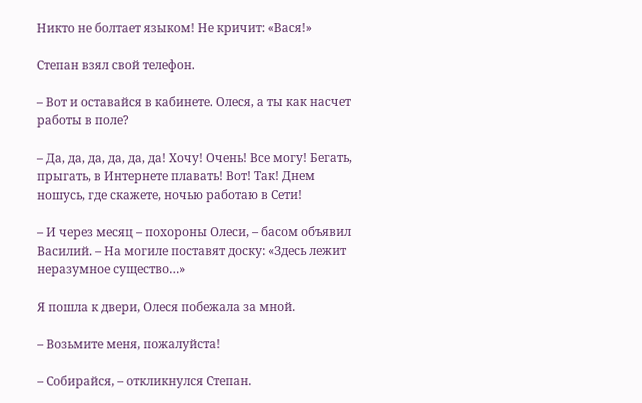Никто не болтает языком! Не кричит: «Вася!»

Степан взял свой телефон.

– Вот и оставайся в кабинете. Олеся, а ты как насчет работы в поле?

– Да, да, да, да, да, да! Хочу! Очень! Все могу! Бегать, прыгать, в Интернете плавать! Вот! Так! Днем ношусь, где скажете, ночью работаю в Сети!

– И через месяц – похороны Олеси, – басом объявил Василий. – На могиле поставят доску: «Здесь лежит неразумное существо…»

Я пошла к двери, Олеся побежала за мной.

– Возьмите меня, пожалуйста!

– Собирайся, – откликнулся Степан.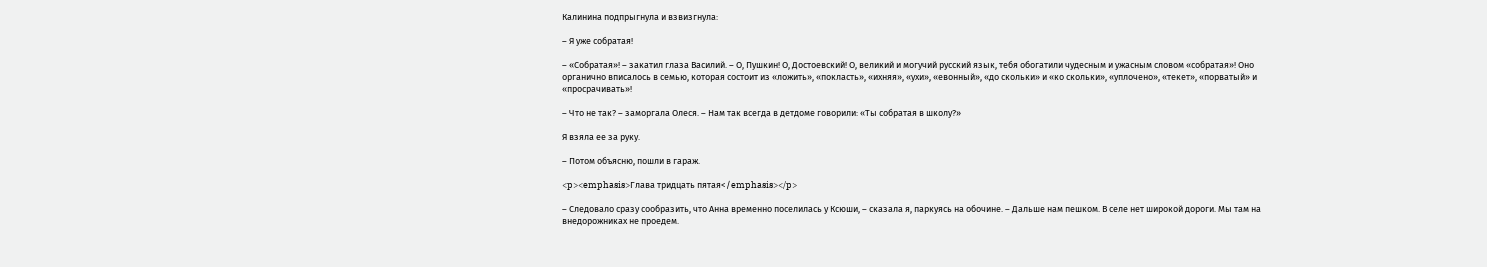Калинина подпрыгнула и взвизгнула:

– Я уже собратая!

– «Собратая»! – закатил глаза Василий. – О, Пушкин! О, Достоевский! О, великий и могучий русский язык, тебя обогатили чудесным и ужасным словом «собратая»! Оно органично вписалось в семью, которая состоит из «ложить», «покласть», «ихняя», «ухи», «евонный», «до скольки» и «ко скольки», «уплочено», «текет», «порватый» и «просрачивать»!

– Что не так? – заморгала Олеся. – Нам так всегда в детдоме говорили: «Ты собратая в школу?»

Я взяла ее за руку.

– Потом объясню, пошли в гараж.

<p><emphasis>Глава тридцать пятая</emphasis></p>

– Следовало сразу сообразить, что Анна временно поселилась у Ксюши, – сказала я, паркуясь на обочине. – Дальше нам пешком. В селе нет широкой дороги. Мы там на внедорожниках не проедем.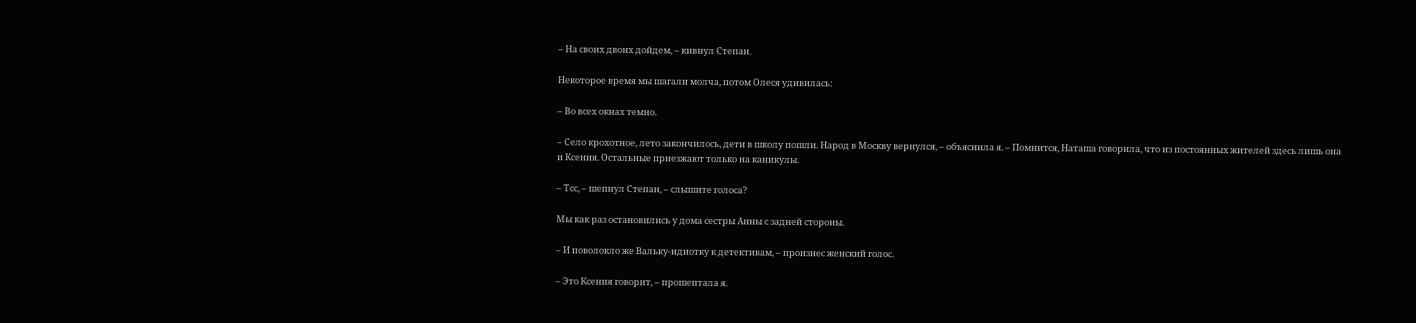– На своих двоих дойдем, – кивнул Степан.

Некоторое время мы шагали молча, потом Олеся удивилась:

– Во всех окнах темно.

– Село крохотное, лето закончилось, дети в школу пошли. Народ в Москву вернулся, – объяснила я. – Помнится, Наташа говорила, что из постоянных жителей здесь лишь она и Ксения. Остальные приезжают только на каникулы.

– Тсс, – шепнул Степан, – слышите голоса?

Мы как раз остановились у дома сестры Анны с задней стороны.

– И поволокло же Вальку-идиотку к детективам, – произнес женский голос.

– Это Ксения говорит, – прошептала я.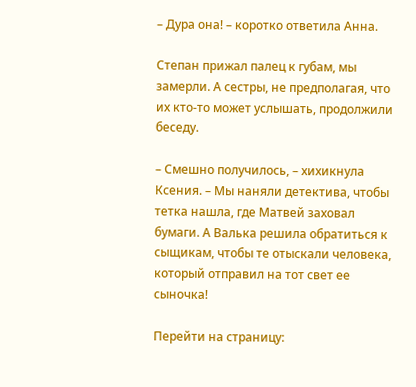– Дура она! – коротко ответила Анна.

Степан прижал палец к губам, мы замерли. А сестры, не предполагая, что их кто-то может услышать, продолжили беседу.

– Смешно получилось, – хихикнула Ксения. – Мы наняли детектива, чтобы тетка нашла, где Матвей заховал бумаги. А Валька решила обратиться к сыщикам, чтобы те отыскали человека, который отправил на тот свет ее сыночка!

Перейти на страницу: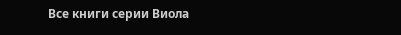Все книги серии Виола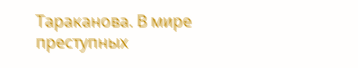Тараканова. В мире преступных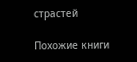страстей

Похожие книги